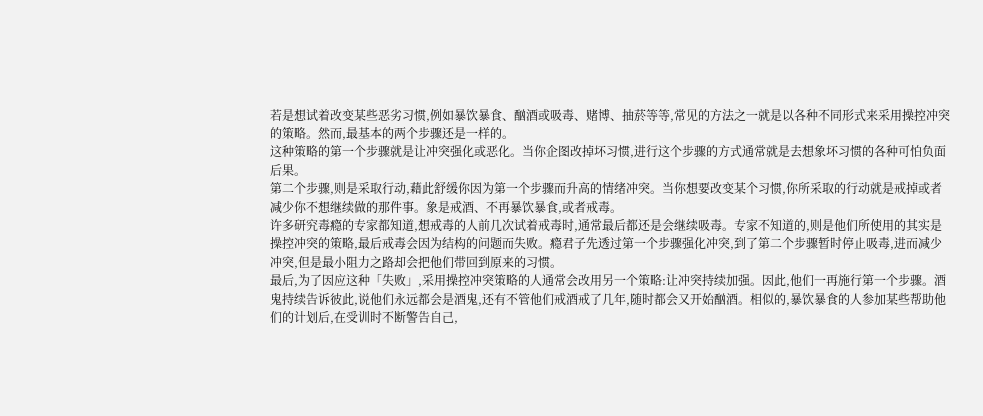若是想试着改变某些恶劣习惯,例如暴饮暴食、酗酒或吸毒、赌博、抽菸等等,常见的方法之一就是以各种不同形式来采用操控冲突的策略。然而,最基本的两个步骤还是一样的。
这种策略的第一个步骤就是让冲突强化或恶化。当你企图改掉坏习惯,进行这个步骤的方式通常就是去想象坏习惯的各种可怕负面后果。
第二个步骤,则是采取行动,藉此舒缓你因为第一个步骤而升高的情绪冲突。当你想要改变某个习惯,你所采取的行动就是戒掉或者减少你不想继续做的那件事。象是戒酒、不再暴饮暴食,或者戒毒。
许多研究毒瘾的专家都知道,想戒毒的人前几次试着戒毒时,通常最后都还是会继续吸毒。专家不知道的,则是他们所使用的其实是操控冲突的策略,最后戒毒会因为结构的问题而失败。瘾君子先透过第一个步骤强化冲突,到了第二个步骤暂时停止吸毒,进而减少冲突,但是最小阻力之路却会把他们带回到原来的习惯。
最后,为了因应这种「失败」,采用操控冲突策略的人通常会改用另一个策略:让冲突持续加强。因此,他们一再施行第一个步骤。酒鬼持续告诉彼此,说他们永远都会是酒鬼,还有不管他们戒酒戒了几年,随时都会又开始酗酒。相似的,暴饮暴食的人参加某些帮助他们的计划后,在受训时不断警告自己,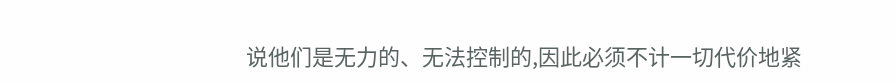说他们是无力的、无法控制的,因此必须不计一切代价地紧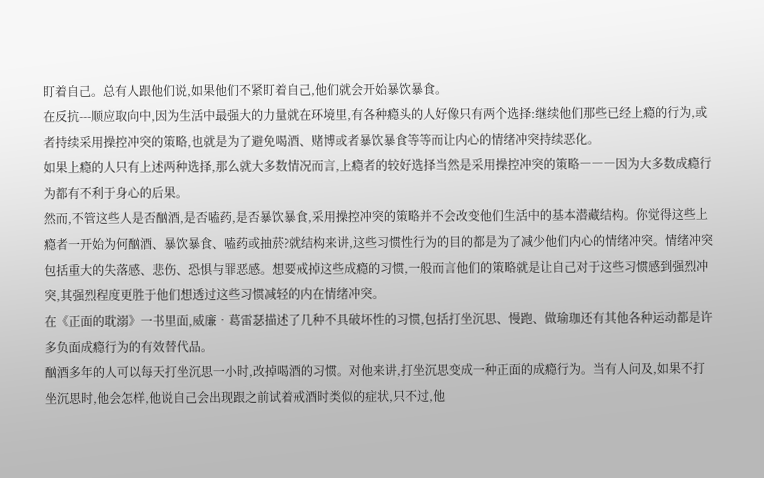盯着自己。总有人跟他们说,如果他们不紧盯着自己,他们就会开始暴饮暴食。
在反抗---顺应取向中,因为生活中最强大的力量就在环境里,有各种瘾头的人好像只有两个选择:继续他们那些已经上瘾的行为,或者持续采用操控冲突的策略,也就是为了避免喝酒、赌博或者暴饮暴食等等而让内心的情绪冲突持续恶化。
如果上瘾的人只有上述两种选择,那么就大多数情况而言,上瘾者的较好选择当然是采用操控冲突的策略―――因为大多数成瘾行为都有不利于身心的后果。
然而,不管这些人是否酗酒,是否嗑药,是否暴饮暴食,采用操控冲突的策略并不会改变他们生活中的基本潜藏结构。你觉得这些上瘾者一开始为何酗酒、暴饮暴食、嗑药或抽菸?就结构来讲,这些习惯性行为的目的都是为了减少他们内心的情绪冲突。情绪冲突包括重大的失落感、悲伤、恐惧与罪恶感。想要戒掉这些成瘾的习惯,一般而言他们的策略就是让自己对于这些习惯感到强烈冲突,其强烈程度更胜于他们想透过这些习惯减轻的内在情绪冲突。
在《正面的耽溺》一书里面,威廉•葛雷瑟描述了几种不具破坏性的习惯,包括打坐沉思、慢跑、做瑜珈还有其他各种运动都是许多负面成瘾行为的有效替代品。
酗酒多年的人可以每天打坐沉思一小时,改掉喝酒的习惯。对他来讲,打坐沉思变成一种正面的成瘾行为。当有人问及,如果不打坐沉思时,他会怎样,他说自己会出现跟之前试着戒酒时类似的症状,只不过,他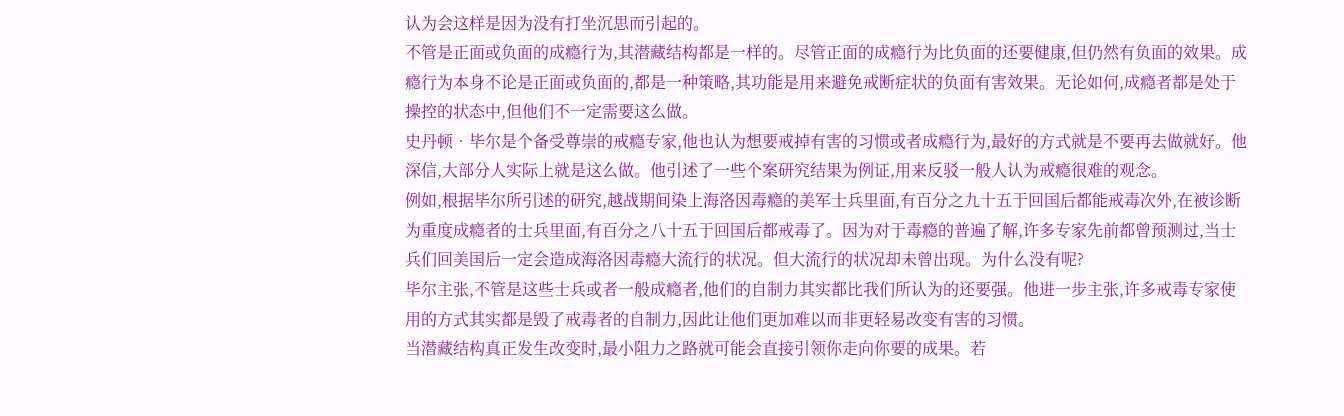认为会这样是因为没有打坐沉思而引起的。
不管是正面或负面的成瘾行为,其潜藏结构都是一样的。尽管正面的成瘾行为比负面的还要健康,但仍然有负面的效果。成瘾行为本身不论是正面或负面的,都是一种策略,其功能是用来避免戒断症状的负面有害效果。无论如何,成瘾者都是处于操控的状态中,但他们不一定需要这么做。
史丹顿•毕尔是个备受尊崇的戒瘾专家,他也认为想要戒掉有害的习惯或者成瘾行为,最好的方式就是不要再去做就好。他深信,大部分人实际上就是这么做。他引述了一些个案研究结果为例证,用来反驳一般人认为戒瘾很难的观念。
例如,根据毕尔所引述的研究,越战期间染上海洛因毒瘾的美军士兵里面,有百分之九十五于回国后都能戒毒次外,在被诊断为重度成瘾者的士兵里面,有百分之八十五于回国后都戒毒了。因为对于毒瘾的普遍了解,许多专家先前都曾预测过,当士兵们回美国后一定会造成海洛因毒瘾大流行的状况。但大流行的状况却未曾出现。为什么没有呢?
毕尔主张,不管是这些士兵或者一般成瘾者,他们的自制力其实都比我们所认为的还要强。他进一步主张,许多戒毒专家使用的方式其实都是毁了戒毒者的自制力,因此让他们更加难以而非更轻易改变有害的习惯。
当潜藏结构真正发生改变时,最小阻力之路就可能会直接引领你走向你要的成果。若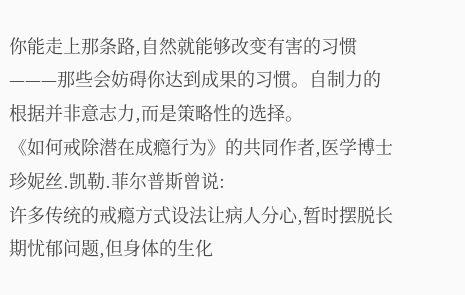你能走上那条路,自然就能够改变有害的习惯———那些会妨碍你达到成果的习惯。自制力的根据并非意志力,而是策略性的选择。
《如何戒除潜在成瘾行为》的共同作者,医学博士珍妮丝.凯勒.菲尔普斯曾说:
许多传统的戒瘾方式设法让病人分心,暂时摆脱长期忧郁问题,但身体的生化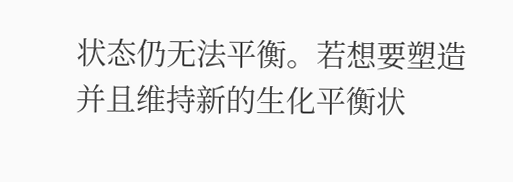状态仍无法平衡。若想要塑造并且维持新的生化平衡状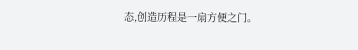态,创造历程是一扇方便之门。